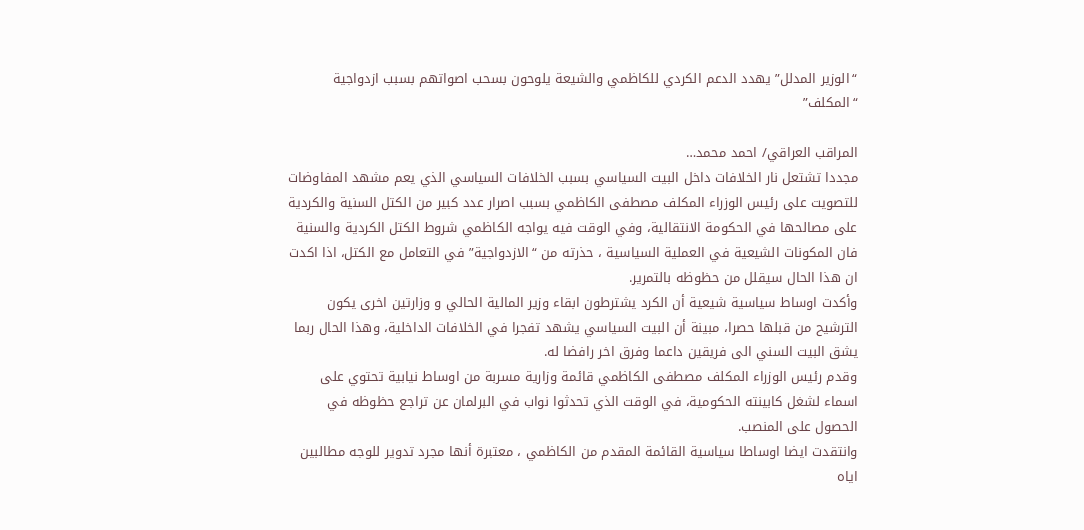“الوزير المدلل” يهدد الدعم الكردي للكاظمي والشيعة يلوحون بسحب اصواتهم بسبب ازدواجية “المكلف”

المراقب العراقي/ احمد محمد…
مجددا تشتعل نار الخلافات داخل البيت السياسي بسبب الخلافات السياسي الذي يعم مشهد المفاوضات للتصويت على رئيس الوزراء المكلف مصطفى الكاظمي بسبب اصرار عدد كبير من الكتل السنية والكردية على مصالحها في الحكومة الانتقالية، وفي الوقت فيه يواجه الكاظمي شروط الكتل الكردية والسنية فان المكونات الشيعية في العملية السياسية ، حذرته من “الازدواجية” في التعامل مع الكتل، اذا اكدت ان هذا الحال سيقلل من حظوظه بالتمرير.
وأكدت اوساط سياسية شيعية أن الكرد يشترطون ابقاء وزير المالية الحالي و وزارتين اخرى يكون الترشيح من قبلها حصرا، مبينة أن البيت السياسي يشهد تفجرا في الخلافات الداخلية، وهذا الحال ربما يشق البيت السني الى فريقين داعما وفرق اخر رافضا له.
وقدم رئيس الوزراء المكلف مصطفى الكاظمي قائمة وزارية مسربة من اوساط نيابية تحتوي على اسماء لشغل كابينته الحكومية، في الوقت الذي تحدثوا نواب في البرلمان عن تراجع حظوظه في الحصول على المنصب.
وانتقدت ايضا اوساطا سياسية القائمة المقدم من الكاظمي ، معتبرة أنها مجرد تدوير للوجه مطالبين اياه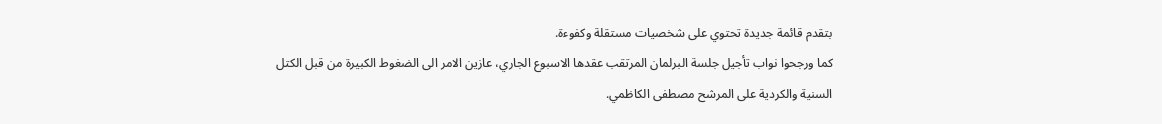بتقدم قائمة جديدة تحتوي على شخصيات مستقلة وكفوءة.
كما ورجحوا نواب تأجيل جلسة البرلمان المرتقب عقدها الاسبوع الجاري، عازين الامر الى الضغوط الكبيرة من قبل الكتل السنية والكردية على المرشح مصطفى الكاظمي.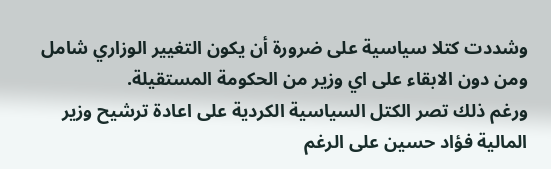وشددت كتلا سياسية على ضرورة أن يكون التغيير الوزاري شامل ومن دون الابقاء على اي وزير من الحكومة المستقيلة.
ورغم ذلك تصر الكتل السياسية الكردية على اعادة ترشيح وزير المالية فؤاد حسين على الرغم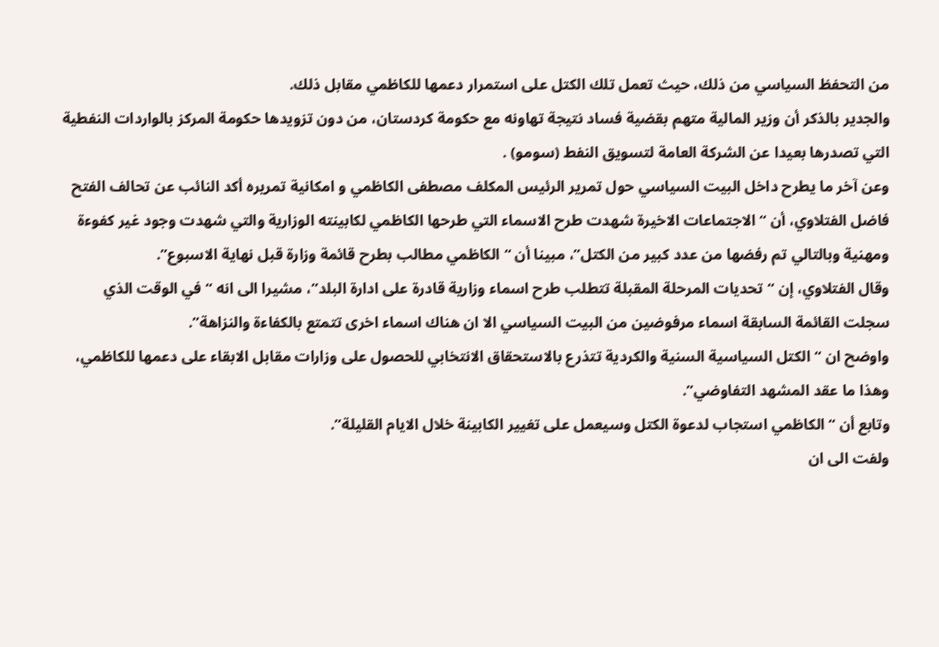من التحفظ السياسي من ذلك، حيث تعمل تلك الكتل على استمرار دعمها للكاظمي مقابل ذلك.
والجدير بالذكر أن وزير المالية متهم بقضية فساد نتيجة تهاونه مع حكومة كردستان، من دون تزويدها حكومة المركز بالواردات النفطية التي تصدرها بعيدا عن الشركة العامة لتسويق النفط (سومو) .
وعن آخر ما يطرح داخل البيت السياسي حول تمرير الرئيس المكلف مصطفى الكاظمي و امكانية تمريره أكد النائب عن تحالف الفتح فاضل الفتلاوي، أن “الاجتماعات الاخيرة شهدت طرح الاسماء التي طرحها الكاظمي لكابينته الوزارية والتي شهدت وجود غير كفوءة ومهنية وبالتالي تم رفضها من عدد كبير من الكتل”، مبينا أن “الكاظمي مطالب بطرح قائمة وزارة قبل نهاية الاسبوع”.
وقال الفتلاوي، إن “تحديات المرحلة المقبلة تتطلب طرح اسماء وزارية قادرة على ادارة البلد”، مشيرا الى انه “في الوقت الذي سجلت القائمة السابقة اسماء مرفوضين من البيت السياسي الا ان هناك اسماء اخرى تتمتع بالكفاءة والنزاهة”.
واوضح ان “الكتل السياسية السنية والكردية تتذرع بالاستحقاق الانتخابي للحصول على وزارات مقابل الابقاء على دعمها للكاظمي، وهذا ما عقد المشهد التفاوضي”.
وتابع أن “الكاظمي استجاب لدعوة الكتل وسيعمل على تغيير الكابينة خلال الايام القليلة”.
ولفت الى ان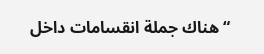“هناك جملة انقسامات داخل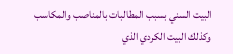البيت السني بسبب المطالبات بالمناصب والمكاسب وكذلك البيت الكردي الذي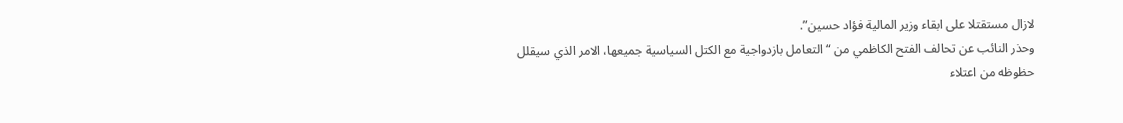لازال مستقتلا على ابقاء وزير المالية فؤاد حسين”.
وحذر النائب عن تحالف الفتح الكاظمي من “التعامل بازدواجية مع الكتل السياسية جميعها، الامر الذي سيقلل حظوظه من اعتلاء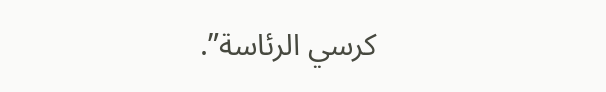كرسي الرئاسة”.